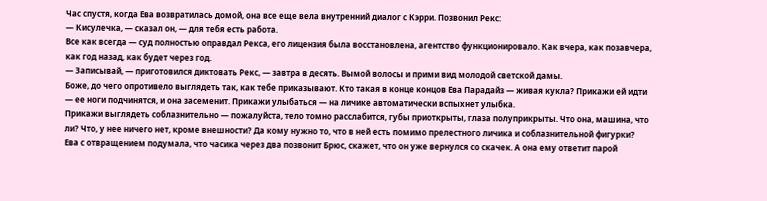Час спустя, когда Ева возвратилась домой, она все еще вела внутренний диалог с Кэрри. Позвонил Рекс:
— Кисулечка, — сказал он, — для тебя есть работа.
Все как всегда — суд полностью оправдал Рекса, его лицензия была восстановлена, агентство функционировало. Как вчера, как позавчера, как год назад, как будет через год.
— Записывай, — приготовился диктовать Рекс, — завтра в десять. Вымой волосы и прими вид молодой светской дамы.
Боже, до чего опротивело выглядеть так, как тебе приказывают. Кто такая в конце концов Ева Парадайз — живая кукла? Прикажи ей идти — ее ноги подчинятся, и она засеменит. Прикажи улыбаться — на личике автоматически вспыхнет улыбка.
Прикажи выглядеть соблазнительно — пожалуйста, тело томно расслабится, губы приоткрыты, глаза полуприкрыты. Что она, машина, что ли? Что, у нее ничего нет, кроме внешности? Да кому нужно то, что в ней есть помимо прелестного личика и соблазнительной фигурки?
Ева с отвращением подумала, что часика через два позвонит Брюс, скажет, что он уже вернулся со скачек. А она ему ответит парой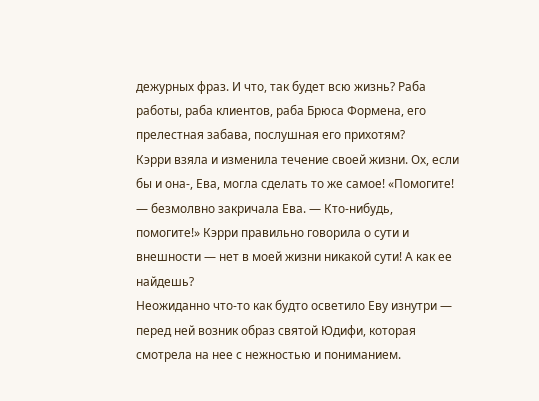дежурных фраз. И что, так будет всю жизнь? Раба работы, раба клиентов, раба Брюса Формена, его прелестная забава, послушная его прихотям?
Кэрри взяла и изменила течение своей жизни. Ох, если бы и она-, Ева, могла сделать то же самое! «Помогите! — безмолвно закричала Ева. — Кто-нибудь, помогите!» Кэрри правильно говорила о сути и внешности — нет в моей жизни никакой сути! А как ее найдешь?
Неожиданно что-то как будто осветило Еву изнутри — перед ней возник образ святой Юдифи, которая смотрела на нее с нежностью и пониманием.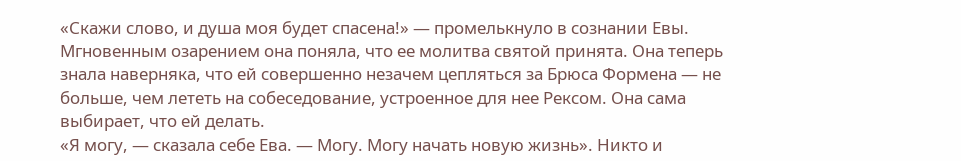«Скажи слово, и душа моя будет спасена!» — промелькнуло в сознании Евы. Мгновенным озарением она поняла, что ее молитва святой принята. Она теперь знала наверняка, что ей совершенно незачем цепляться за Брюса Формена — не больше, чем лететь на собеседование, устроенное для нее Рексом. Она сама выбирает, что ей делать.
«Я могу, — сказала себе Ева. — Могу. Могу начать новую жизнь». Никто и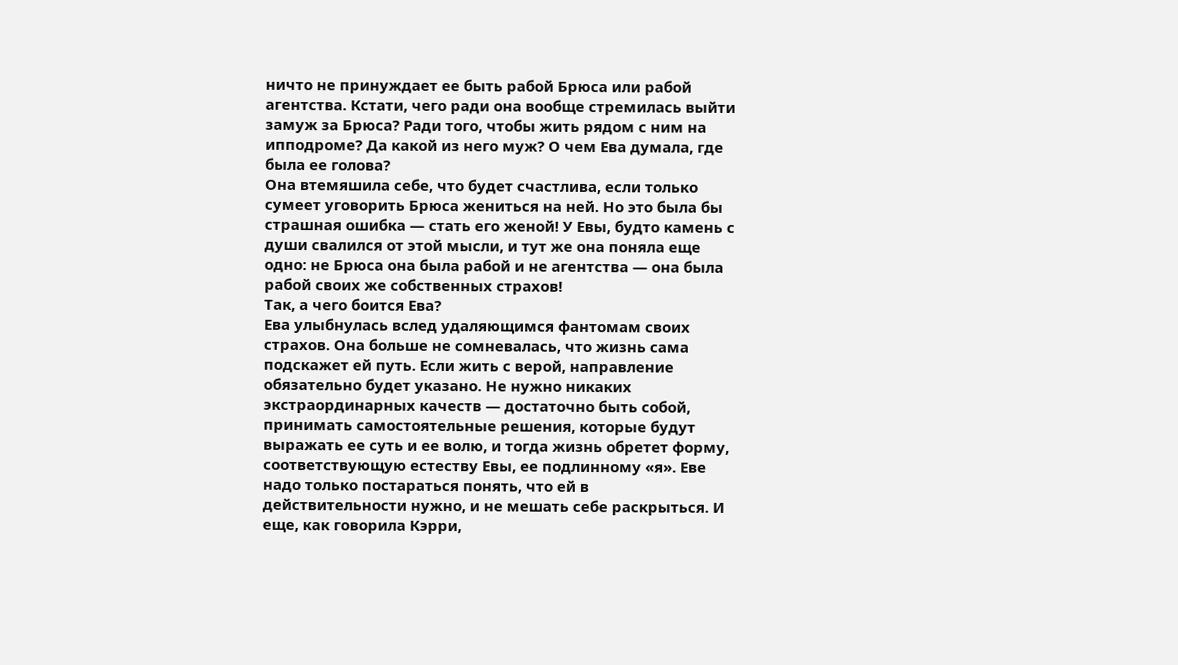ничто не принуждает ее быть рабой Брюса или рабой агентства. Кстати, чего ради она вообще стремилась выйти замуж за Брюса? Ради того, чтобы жить рядом с ним на ипподроме? Да какой из него муж? О чем Ева думала, где была ее голова?
Она втемяшила себе, что будет счастлива, если только сумеет уговорить Брюса жениться на ней. Но это была бы страшная ошибка — стать его женой! У Евы, будто камень с души свалился от этой мысли, и тут же она поняла еще одно: не Брюса она была рабой и не агентства — она была рабой своих же собственных страхов!
Так, а чего боится Ева?
Ева улыбнулась вслед удаляющимся фантомам своих страхов. Она больше не сомневалась, что жизнь сама подскажет ей путь. Если жить с верой, направление обязательно будет указано. Не нужно никаких экстраординарных качеств — достаточно быть собой, принимать самостоятельные решения, которые будут выражать ее суть и ее волю, и тогда жизнь обретет форму, соответствующую естеству Евы, ее подлинному «я». Еве надо только постараться понять, что ей в действительности нужно, и не мешать себе раскрыться. И еще, как говорила Кэрри,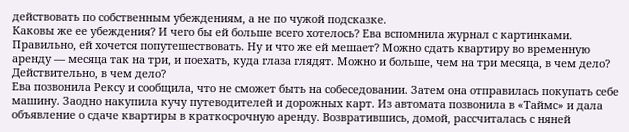действовать по собственным убеждениям, а не по чужой подсказке.
Каковы же ее убеждения? И чего бы ей больше всего хотелось? Ева вспомнила журнал с картинками. Правильно, ей хочется попутешествовать. Ну и что же ей мешает? Можно сдать квартиру во временную аренду — месяца так на три, и поехать, куда глаза глядят. Можно и больше, чем на три месяца, в чем дело?
Действительно, в чем дело?
Ева позвонила Рексу и сообщила, что не сможет быть на собеседовании. Затем она отправилась покупать себе машину. Заодно накупила кучу путеводителей и дорожных карт. Из автомата позвонила в «Таймс» и дала объявление о сдаче квартиры в краткосрочную аренду. Возвратившись, домой, рассчиталась с няней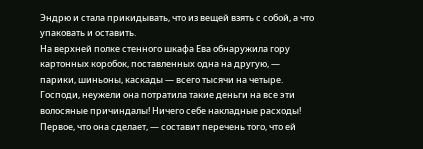Эндрю и стала прикидывать, что из вещей взять с собой, а что упаковать и оставить.
На верхней полке стенного шкафа Ева обнаружила гору картонных коробок, поставленных одна на другую, — парики, шиньоны, каскады — всего тысячи на четыре. Господи, неужели она потратила такие деньги на все эти волосяные причиндалы! Ничего себе накладные расходы! Первое, что она сделает, — составит перечень того, что ей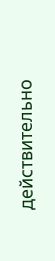действительно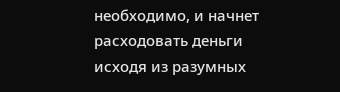необходимо, и начнет расходовать деньги исходя из разумных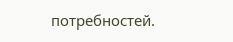потребностей.